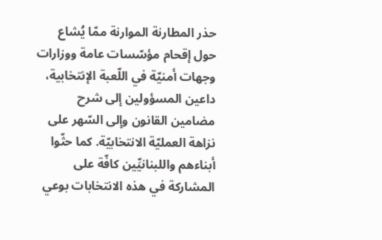حذر المطارنة الموارنة ممّا يُشاع حول إقحام مؤسّسات عامة ووزارات وجهات أمنيّة في اللّعبة الإنتخابية، داعين المسؤولين إلى شرح مضامين القانون وإلى السّهر على نزاهة العمليّة الانتخابيّة. كما حثّوا أبناءهم واللبنانيِّين كافّة على المشاركة في هذه الانتخابات بوعي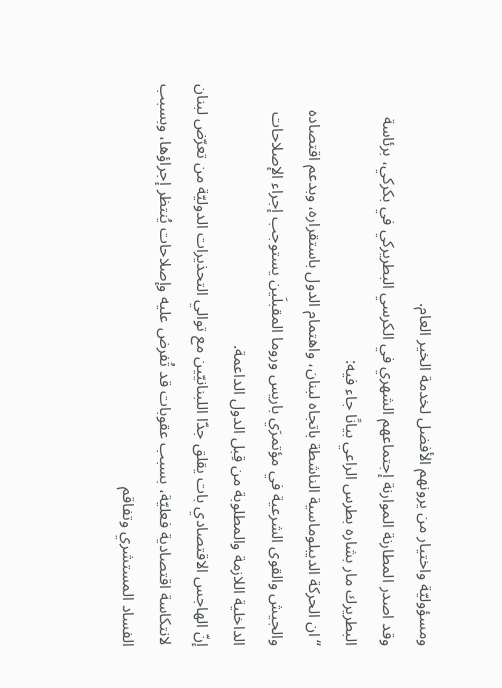ومسؤوليّة واختيار من يرونهم الأفضل لخدمة الخير العام.
وقد اصدر المطارنة الموارنة إجتماعهم الشهري في الكرسي البطريركي في بكركي، برئاسة البطريرك مار بشاره بطرس الراعي بيانًا جاء فيه:
“ان الحركة الديبلوماسية الناشطة باتجاه لبنان، واهتمام الدول باستقراره، وبدعم اقتصاده والجيش والقوى الشرعية في مؤتمرَي باريس وروما المقبلَين يستوجب إجراء الإصلاحات الداخلية اللازمة والمطلوبة من قِبل الدول الداعمة.
إنّ الهاجس الاقتصادي بات يقلق جدّا اللبنانيّين مع توالي التحذيرات الدوليّة من تعرّض لبنان لانتكاسة اقتصادية فعليّة، بسبب عقوبات قد تُفرض عليه وإصلاحات يُنتظر إجراؤها، وبسبب الفساد المستشري وتفاقم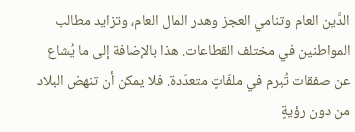الدَّين العام وتنامي العجز وهدر المال العام، وتزايد مطالب المواطنين في مختلف القطاعات. هذا بالإضافة إلى ما يُشاع عن صفقات تُبرم في ملفّاتٍ متعدّدة. فلا يمكن أن تنهض البلاد من دون رؤيةٍ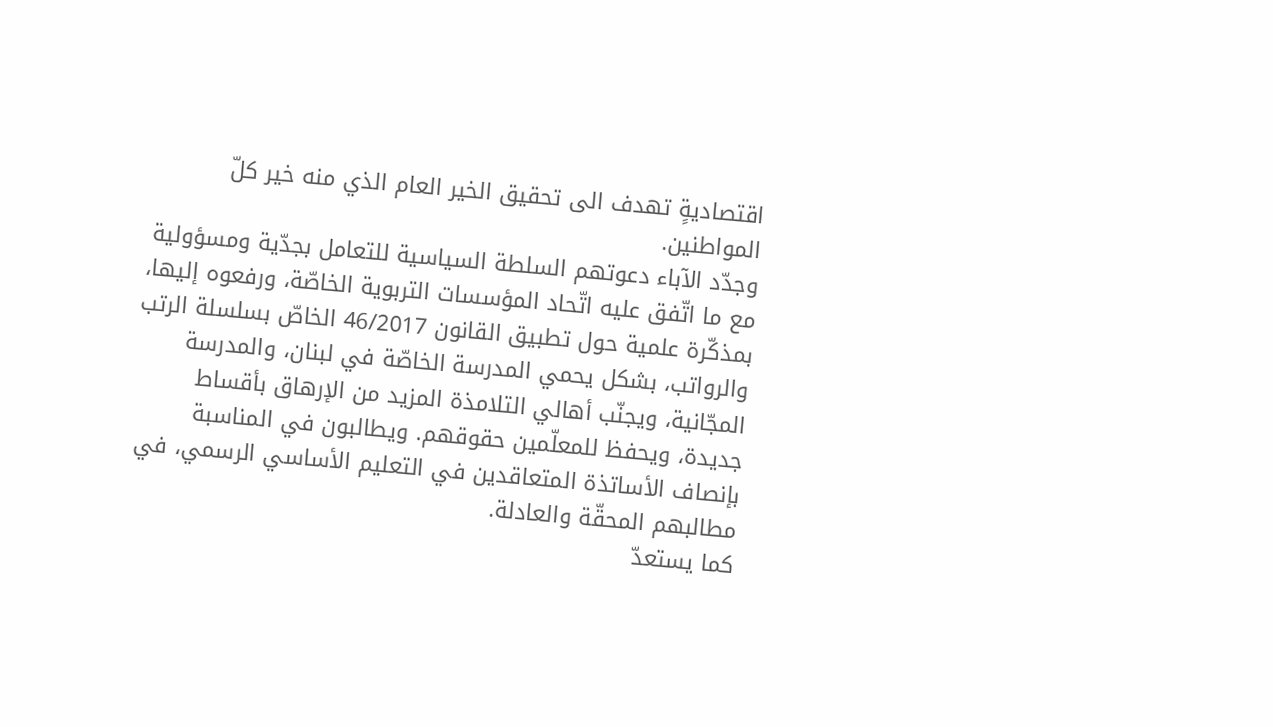اقتصاديةٍ تهدف الى تحقيق الخير العام الذي منه خير كلّ المواطنين.
وجدّد الآباء دعوتهم السلطة السياسية للتعامل بجدّية ومسؤولية مع ما اتّفق عليه اتّحاد المؤسسات التربوية الخاصّة، ورفعوه إليها، بمذكّرة علمية حول تطبيق القانون 46/2017 الخاصّ بسلسلة الرتب والرواتب، بشكل يحمي المدرسة الخاصّة في لبنان، والمدرسة المجّانية، ويجنّب أهالي التلامذة المزيد من الإرهاق بأقساط جديدة، ويحفظ للمعلّمين حقوقهم. ويطالبون في المناسبة بإنصاف الأساتذة المتعاقدين في التعليم الأساسي الرسمي، في مطالبهم المحقّة والعادلة.
كما يستعدّ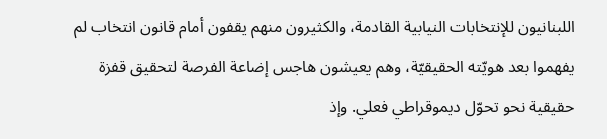اللبنانيون للإنتخابات النيابية القادمة، والكثيرون منهم يقفون أمام قانون انتخاب لم يفهموا بعد هويّته الحقيقيّة، وهم يعيشون هاجس إضاعة الفرصة لتحقيق قفزة حقيقية نحو تحوّل ديموقراطي فعلي. وإذ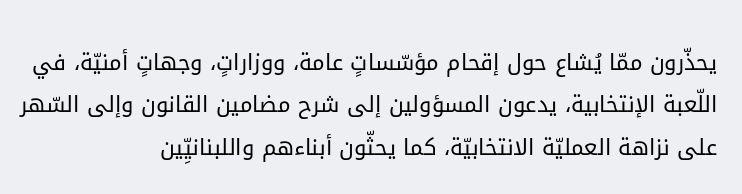يحذّرون ممّا يُشاع حول إقحام مؤسّساتٍ عامة، ووزاراتٍ، وجهاتٍ أمنيّة، في اللّعبة الإنتخابية، يدعون المسؤولين إلى شرح مضامين القانون وإلى السّهر على نزاهة العمليّة الانتخابيّة، كما يحثّون أبناءهم واللبنانيِّين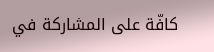كافّة على المشاركة في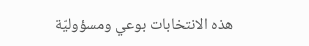هذه الانتخابات بوعي ومسؤوليّة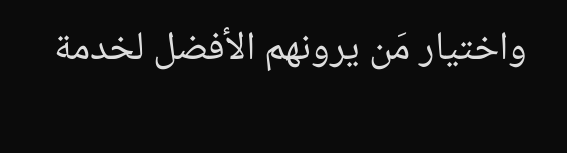واختيار مَن يرونهم الأفضل لخدمة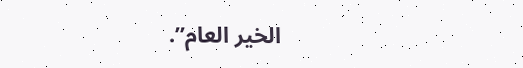الخير العام”.